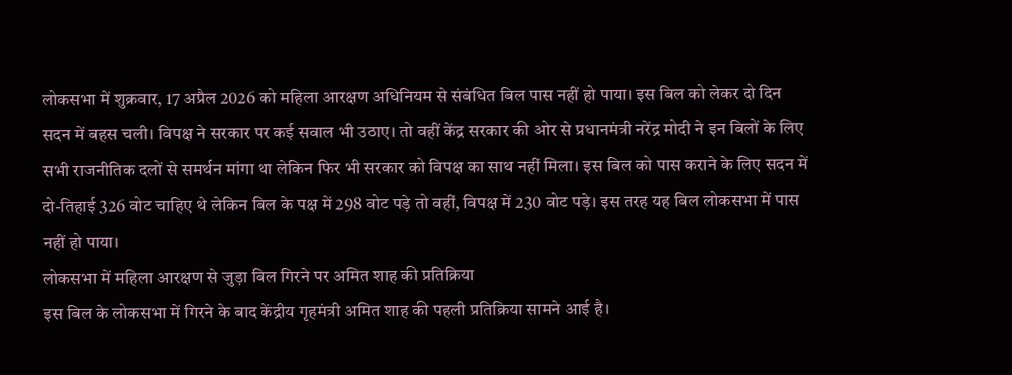लोकसभा में शुक्रवार, 17 अप्रैल 2026 को महिला आरक्षण अधिनियम से संबंधित बिल पास नहीं हो पाया। इस बिल को लेकर दो दिन सदन में बहस चली। विपक्ष ने सरकार पर कई सवाल भी उठाए। तो वहीं केंद्र सरकार की ओर से प्रधानमंत्री नरेंद्र मोदी ने इन बिलों के लिए सभी राजनीतिक दलों से समर्थन मांगा था लेकिन फिर भी सरकार को विपक्ष का साथ नहीं मिला। इस बिल को पास कराने के लिए सदन में दो-तिहाई 326 वोट चाहिए थे लेकिन बिल के पक्ष में 298 वोट पड़े तो वहीं, विपक्ष में 230 वोट पड़े। इस तरह यह बिल लोकसभा में पास नहीं हो पाया।
लोकसभा में महिला आरक्षण से जुड़ा बिल गिरने पर अमित शाह की प्रतिक्रिया
इस बिल के लोकसभा में गिरने के बाद केंद्रीय गृहमंत्री अमित शाह की पहली प्रतिक्रिया सामने आई है।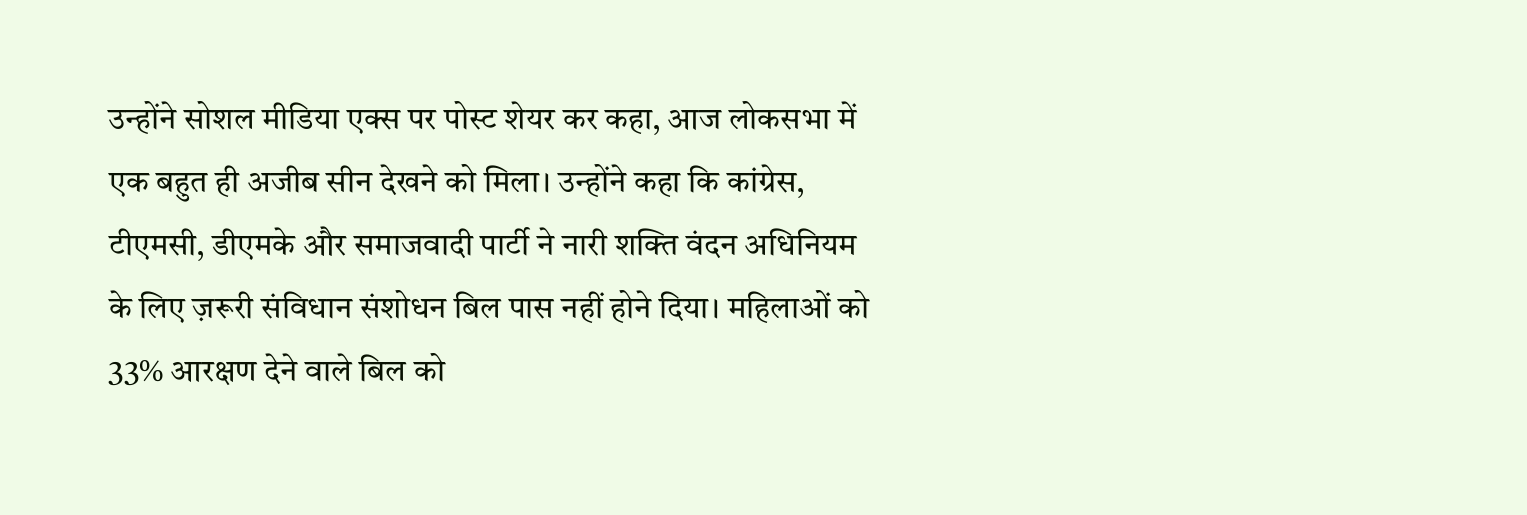उन्होंने सोशल मीडिया एक्स पर पोस्ट शेयर कर कहा, आज लोकसभा में एक बहुत ही अजीब सीन देखने को मिला। उन्होंने कहा कि कांग्रेस, टीएमसी, डीएमके और समाजवादी पार्टी ने नारी शक्ति वंदन अधिनियम के लिए ज़रूरी संविधान संशोधन बिल पास नहीं होने दिया। महिलाओं को 33% आरक्षण देने वाले बिल को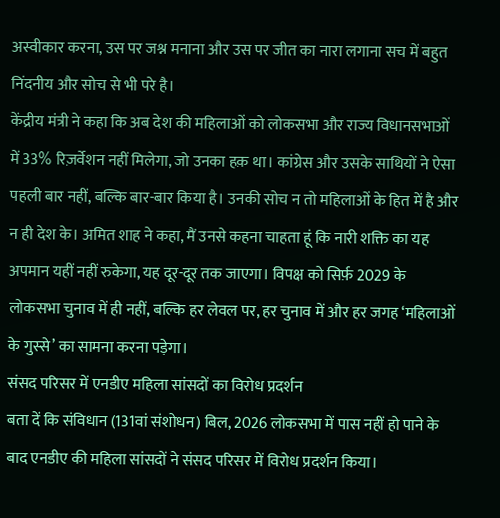अस्वीकार करना, उस पर जश्न मनाना और उस पर जीत का नारा लगाना सच में बहुत निंदनीय और सोच से भी परे है।
केंद्रीय मंत्री ने कहा कि अब देश की महिलाओं को लोकसभा और राज्य विधानसभाओं में 33% रिज़र्वेशन नहीं मिलेगा, जो उनका हक़ था। कांग्रेस और उसके साथियों ने ऐसा पहली बार नहीं, बल्कि बार-बार किया है। उनकी सोच न तो महिलाओं के हित में है और न ही देश के। अमित शाह ने कहा, मैं उनसे कहना चाहता हूं कि नारी शक्ति का यह अपमान यहीं नहीं रुकेगा, यह दूर-दूर तक जाएगा। विपक्ष को सिर्फ़ 2029 के लोकसभा चुनाव में ही नहीं, बल्कि हर लेवल पर, हर चुनाव में और हर जगह ‘महिलाओं के गुस्से’ का सामना करना पड़ेगा।
संसद परिसर में एनडीए महिला सांसदों का विरोध प्रदर्शन
बता दें कि संविधान (131वां संशोधन) बिल, 2026 लोकसभा में पास नहीं हो पाने के बाद एनडीए की महिला सांसदों ने संसद परिसर में विरोध प्रदर्शन किया।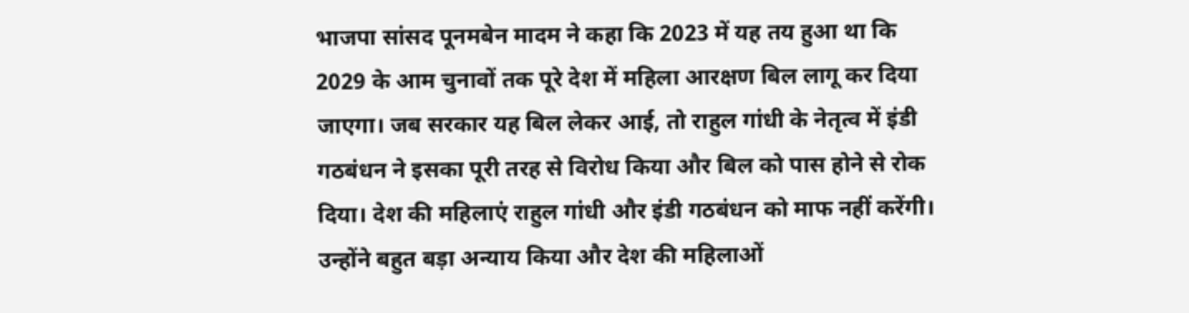भाजपा सांसद पूनमबेन मादम ने कहा कि 2023 में यह तय हुआ था कि 2029 के आम चुनावों तक पूरे देश में महिला आरक्षण बिल लागू कर दिया जाएगा। जब सरकार यह बिल लेकर आई, तो राहुल गांधी के नेतृत्व में इंडी गठबंधन ने इसका पूरी तरह से विरोध किया और बिल को पास होने से रोक दिया। देश की महिलाएं राहुल गांधी और इंडी गठबंधन को माफ नहीं करेंगी। उन्होंने बहुत बड़ा अन्याय किया और देश की महिलाओं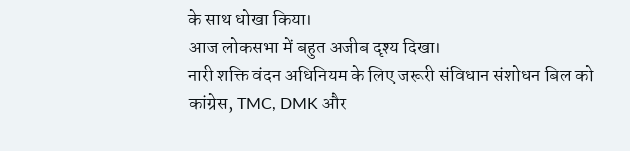के साथ धोखा किया।
आज लोकसभा में बहुत अजीब दृश्य दिखा।
नारी शक्ति वंदन अधिनियम के लिए जरूरी संविधान संशोधन बिल को कांग्रेस, TMC, DMK और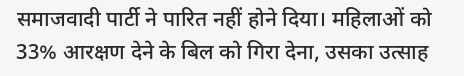समाजवादी पार्टी ने पारित नहीं होने दिया। महिलाओं को 33% आरक्षण देने के बिल को गिरा देना, उसका उत्साह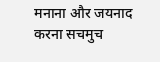मनाना और जयनाद करना सचमुच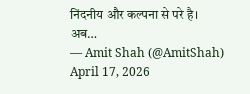निंदनीय और कल्पना से परे है।
अब…
— Amit Shah (@AmitShah) April 17, 2026